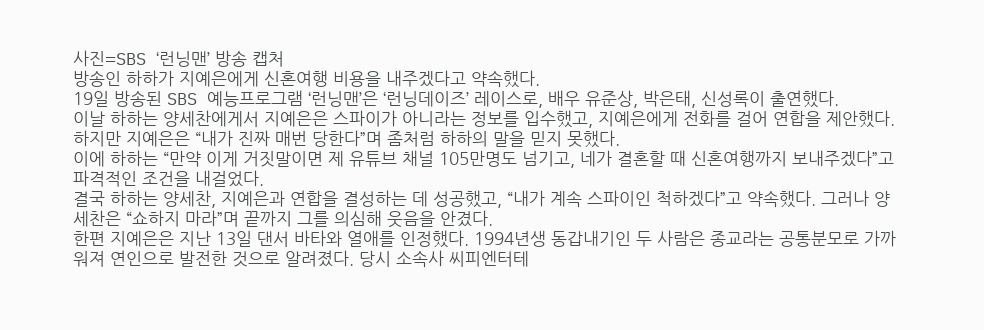사진=SBS ‘런닝맨’ 방송 캡처
방송인 하하가 지예은에게 신혼여행 비용을 내주겠다고 약속했다.
19일 방송된 SBS 예능프로그램 ‘런닝맨’은 ‘런닝데이즈’ 레이스로, 배우 유준상, 박은태, 신성록이 출연했다.
이날 하하는 양세찬에게서 지예은은 스파이가 아니라는 정보를 입수했고, 지예은에게 전화를 걸어 연합을 제안했다. 하지만 지예은은 “내가 진짜 매번 당한다”며 좀처럼 하하의 말을 믿지 못했다.
이에 하하는 “만약 이게 거짓말이면 제 유튜브 채널 105만명도 넘기고, 네가 결혼할 때 신혼여행까지 보내주겠다”고 파격적인 조건을 내걸었다.
결국 하하는 양세찬, 지예은과 연합을 결성하는 데 성공했고, “내가 계속 스파이인 척하겠다”고 약속했다. 그러나 양세찬은 “쇼하지 마라”며 끝까지 그를 의심해 웃음을 안겼다.
한편 지예은은 지난 13일 댄서 바타와 열애를 인정했다. 1994년생 동갑내기인 두 사람은 종교라는 공통분모로 가까워져 연인으로 발전한 것으로 알려졌다. 당시 소속사 씨피엔터테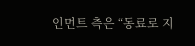인먼트 측은 “동료로 지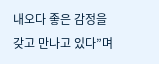내오다 좋은 감정을 갖고 만나고 있다”며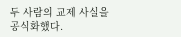두 사람의 교제 사실을 공식화했다.